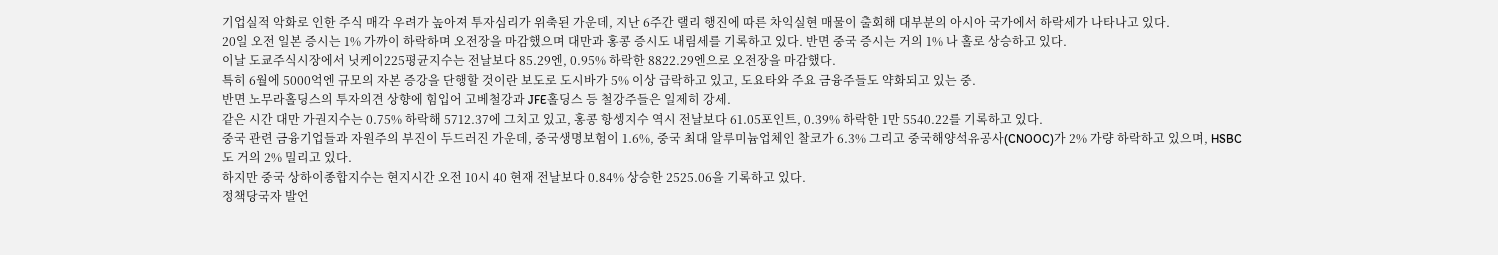기업실적 악화로 인한 주식 매각 우려가 높아져 투자심리가 위축된 가운데, 지난 6주간 랠리 행진에 따른 차익실현 매물이 출회해 대부분의 아시아 국가에서 하락세가 나타나고 있다.
20일 오전 일본 증시는 1% 가까이 하락하며 오전장을 마감했으며 대만과 홍콩 증시도 내림세를 기록하고 있다. 반면 중국 증시는 거의 1% 나 홀로 상승하고 있다.
이날 도쿄주식시장에서 닛케이225평균지수는 전날보다 85.29엔, 0.95% 하락한 8822.29엔으로 오전장을 마감했다.
특히 6월에 5000억엔 규모의 자본 증강을 단행할 것이란 보도로 도시바가 5% 이상 급락하고 있고, 도요타와 주요 금융주들도 약화되고 있는 중.
반면 노무라홀딩스의 투자의견 상향에 힘입어 고베철강과 JFE홀딩스 등 철강주들은 일제히 강세.
같은 시간 대만 가권지수는 0.75% 하락해 5712.37에 그치고 있고, 홍콩 항셍지수 역시 전날보다 61.05포인트, 0.39% 하락한 1만 5540.22를 기록하고 있다.
중국 관련 금융기업들과 자원주의 부진이 두드러진 가운데, 중국생명보험이 1.6%, 중국 최대 알루미늄업체인 찰코가 6.3% 그리고 중국해양석유공사(CNOOC)가 2% 가량 하락하고 있으며, HSBC도 거의 2% 밀리고 있다.
하지만 중국 상하이종합지수는 현지시간 오전 10시 40 현재 전날보다 0.84% 상승한 2525.06을 기록하고 있다.
정책당국자 발언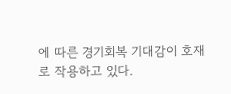에 따른 경기회복 기대감이 호재로 작용하고 있다.